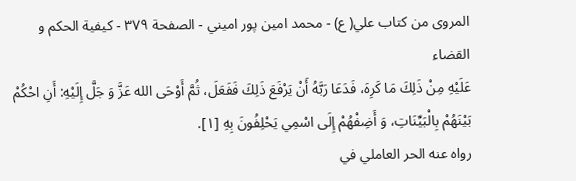المروى من كتاب علي( ع) - محمد امين پور اميني - الصفحة ٣٧٩ - كيفية الحكم و القضاء
عَلَيْهِ مِنْ ذَلِكَ مَا كَرِهَ، فَدَعَا رَبَّهُ أَنْ يَرْفَعَ ذَلِكَ فَفَعَلَ، ثُمَّ أَوْحَى الله عَزَّ وَ جَلَّ إِلَيْهِ: أَنِ احْكُمْ بَيْنَهُمْ بِالْبَيِّنَاتِ، وَ أَضِفْهُمْ إِلَى اسْمِي يَحْلِفُونَ بِهِ [١].
رواه عنه الحر العاملي في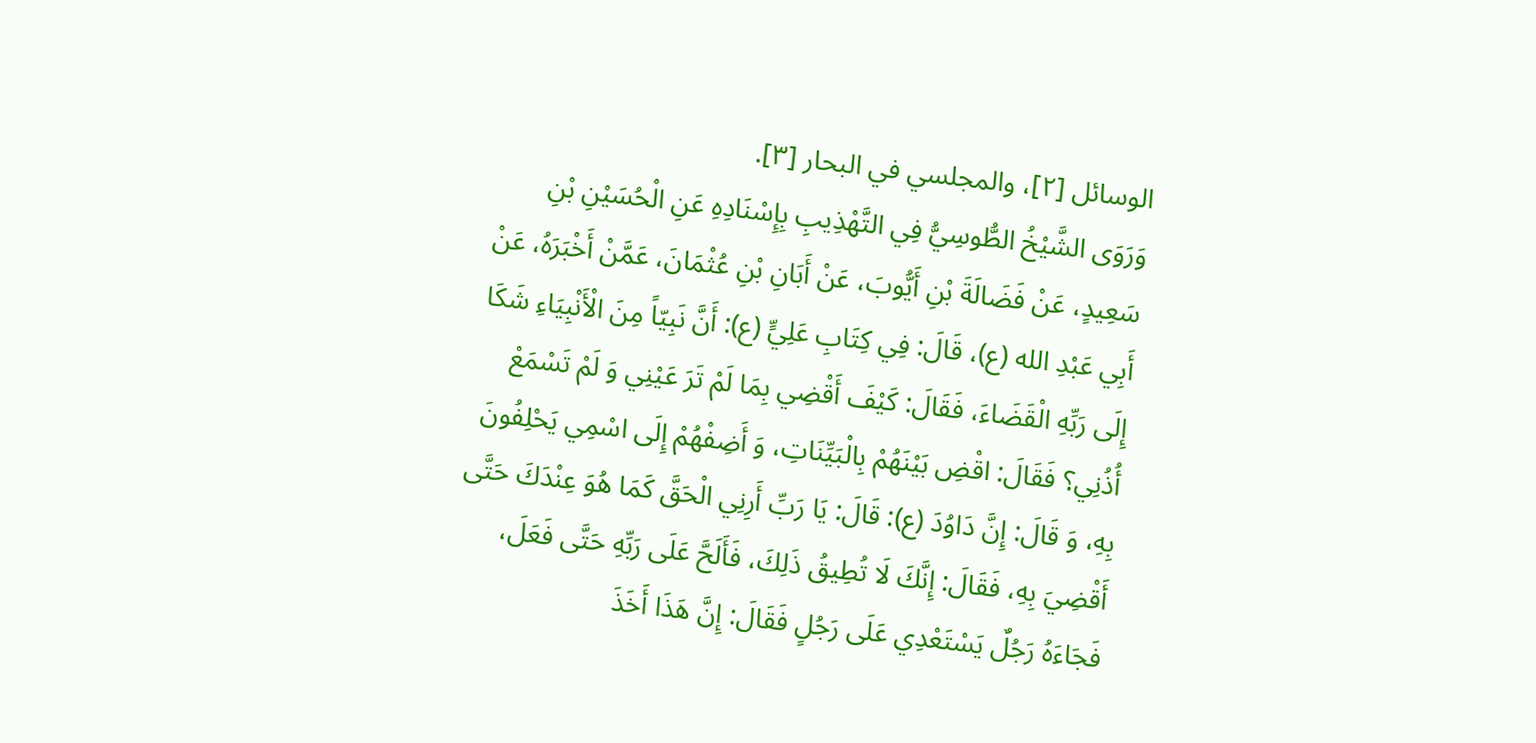الوسائل [٢]، والمجلسي في البحار [٣].
وَرَوَى الشَّيْخُ الطُّوسِيُّ فِي التَّهْذِيبِ بِإِسْنَادِهِ عَنِ الْحُسَيْنِ بْنِ سَعِيدٍ، عَنْ فَضَالَةَ بْنِ أَيُّوبَ، عَنْ أَبَانِ بْنِ عُثْمَانَ، عَمَّنْ أَخْبَرَهُ، عَنْ أَبِي عَبْدِ الله (ع)، قَالَ: فِي كِتَابِ عَلِيٍّ (ع): أَنَّ نَبِيّاً مِنَ الْأَنْبِيَاءِ شَكَا إِلَى رَبِّهِ الْقَضَاءَ، فَقَالَ: كَيْفَ أَقْضِي بِمَا لَمْ تَرَ عَيْنِي وَ لَمْ تَسْمَعْ أُذُنِي؟ فَقَالَ: اقْضِ بَيْنَهُمْ بِالْبَيِّنَاتِ، وَ أَضِفْهُمْ إِلَى اسْمِي يَحْلِفُونَ بِهِ، وَ قَالَ: إِنَّ دَاوُدَ (ع): قَالَ: يَا رَبِّ أَرِنِي الْحَقَّ كَمَا هُوَ عِنْدَكَ حَتَّى أَقْضِيَ بِهِ، فَقَالَ: إِنَّكَ لَا تُطِيقُ ذَلِكَ، فَأَلَحَّ عَلَى رَبِّهِ حَتَّى فَعَلَ، فَجَاءَهُ رَجُلٌ يَسْتَعْدِي عَلَى رَجُلٍ فَقَالَ: إِنَّ هَذَا أَخَذَ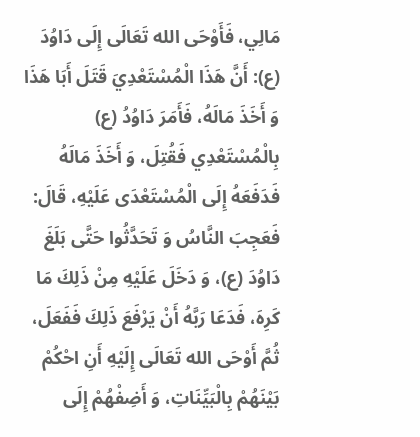مَالِي، فَأَوْحَى الله تَعَالَى إِلَى دَاوُدَ (ع): أَنَّ هَذَا الْمُسْتَعْدِيَ قَتَلَ أَبَا هَذَا وَ أَخَذَ مَالَهُ، فَأَمَرَ دَاوُدُ (ع) بِالْمُسْتَعْدِي فَقُتِلَ، وَ أَخَذَ مَالَهُ فَدَفَعَهُ إِلَى الْمُسْتَعْدَى عَلَيْهِ، قَالَ: فَعَجِبَ النَّاسُ وَ تَحَدَّثُوا حَتَّى بَلَغَ دَاوُدَ (ع)، وَ دَخَلَ عَلَيْهِ مِنْ ذَلِكَ مَا كَرِهَ، فَدَعَا رَبَّهُ أَنْ يَرْفَعَ ذَلِكَ فَفَعَلَ، ثُمَّ أَوْحَى الله تَعَالَى إِلَيْهِ أَنِ احْكُمْ بَيْنَهُمْ بِالْبَيِّنَاتِ، وَ أَضِفْهُمْ إِلَى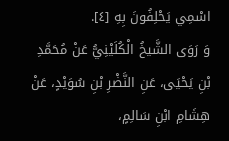اسْمِي يَحْلِفُونَ بِهِ [٤].
وَ رَوَى الشَّيخُ الْكُلَيْنِيُّ عَنْ مُحَمَّدِ بْنِ يَحْيَى، عَنِ النَّضْرِ بْنِ سُوَيْدٍ، عَنْ هِشَامِ ابْنِ سَالِمٍ،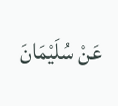عَنْ سُلَيْمَانَ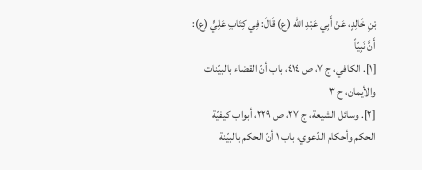بْنِ خَالِدٍ، عَنْ أَبِي عَبْدِ الله (ع) قَالَ: فِي كِتَابِ عَلِيٍّ (ع): أَنَّ نَبِيّاً
[١]. الكافي، ج ٧، ص ٤١٤، باب أنّ القضاء بالبيّنات والأيمان، ح ٣
[٢]. وسائل الشيعة، ج ٢٧، ص ٢٢٩، أبواب كيفيّة الحكم وأحكام الدّعوي، باب ١ أنّ الحكم بالبيّنة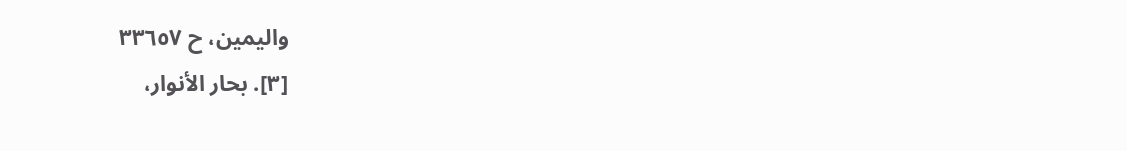واليمين، ح ٣٣٦٥٧
[٣]. بحار الأنوار،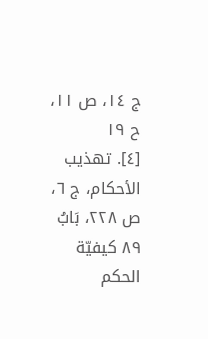ج ١٤، ص ١١، ح ١٩
[٤]. تهذيب الأحكام، ج ٦، ص ٢٢٨، بَابُ ٨٩ كيفيّة الحكم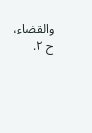والقضاء، ح ٢.